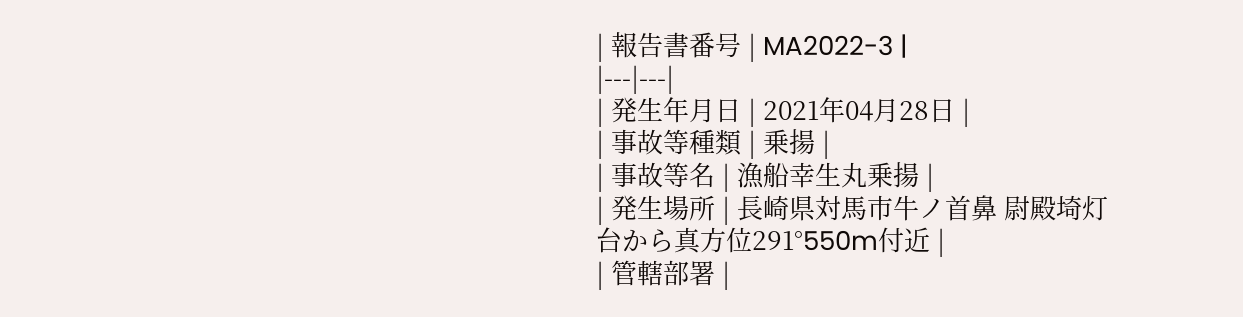| 報告書番号 | MA2022-3 |
|---|---|
| 発生年月日 | 2021年04月28日 |
| 事故等種類 | 乗揚 |
| 事故等名 | 漁船幸生丸乗揚 |
| 発生場所 | 長崎県対馬市牛ノ首鼻 尉殿埼灯台から真方位291°550m付近 |
| 管轄部署 |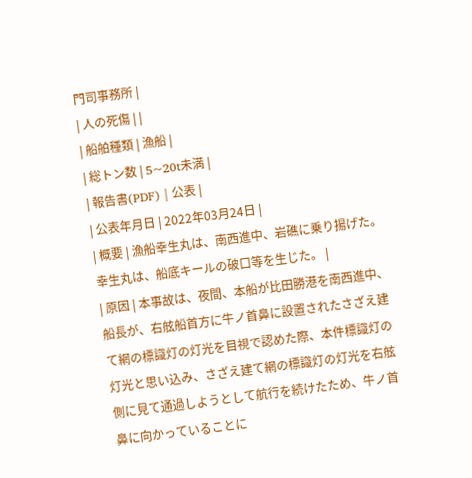門司事務所 |
| 人の死傷 | |
| 船舶種類 | 漁船 |
| 総トン数 | 5~20t未満 |
| 報告書(PDF) | 公表 |
| 公表年月日 | 2022年03月24日 |
| 概要 | 漁船幸生丸は、南西進中、岩礁に乗り揚げた。 幸生丸は、船底キールの破口等を生じた。 |
| 原因 | 本事故は、夜間、本船が比田勝港を南西進中、船長が、右舷船首方に牛ノ首鼻に設置されたさざえ建て網の標識灯の灯光を目視で認めた際、本件標識灯の灯光と思い込み、さざえ建て網の標識灯の灯光を右舷側に見て通過しようとして航行を続けたため、牛ノ首鼻に向かっていることに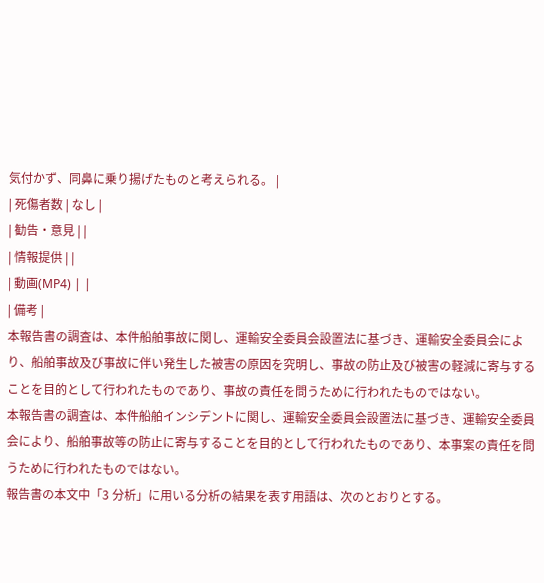気付かず、同鼻に乗り揚げたものと考えられる。 |
| 死傷者数 | なし |
| 勧告・意見 | |
| 情報提供 | |
| 動画(MP4) | |
| 備考 |
本報告書の調査は、本件船舶事故に関し、運輸安全委員会設置法に基づき、運輸安全委員会により、船舶事故及び事故に伴い発生した被害の原因を究明し、事故の防止及び被害の軽減に寄与することを目的として行われたものであり、事故の責任を問うために行われたものではない。
本報告書の調査は、本件船舶インシデントに関し、運輸安全委員会設置法に基づき、運輸安全委員会により、船舶事故等の防止に寄与することを目的として行われたものであり、本事案の責任を問うために行われたものではない。
報告書の本文中「3 分析」に用いる分析の結果を表す用語は、次のとおりとする。